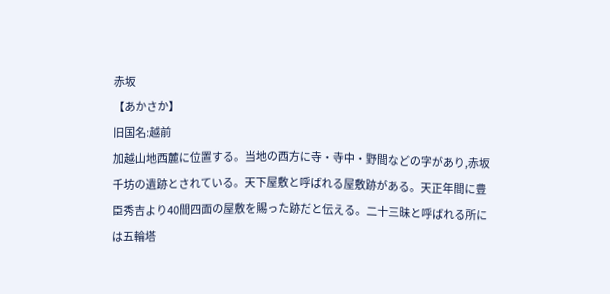赤坂
【あかさか】
旧国名:越前
加越山地西麓に位置する。当地の西方に寺・寺中・野間などの字があり,赤坂千坊の遺跡とされている。天下屋敷と呼ばれる屋敷跡がある。天正年間に豊臣秀吉より40間四面の屋敷を賜った跡だと伝える。二十三昧と呼ばれる所には五輪塔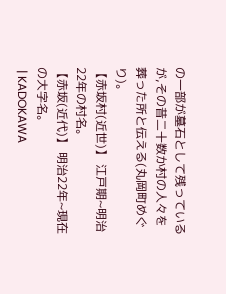の一部が墓石として残っているが,その昔二十数か村の人々を葬った所と伝える(丸岡町めぐり)。
【赤坂村(近世)】 江戸期~明治22年の村名。
【赤坂(近代)】 明治22年~現在の大字名。
 | KADOKAWA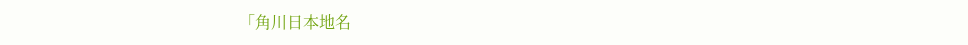「角川日本地名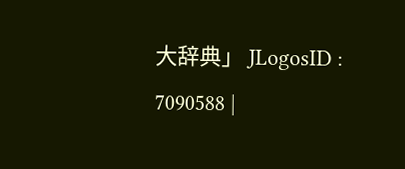大辞典」 JLogosID : 7090588 |